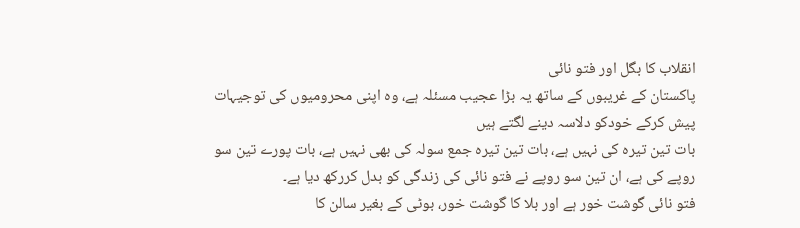انقلاب کا بگل اور فتو نائی
پاکستان کے غریبوں کے ساتھ یہ بڑا عجیب مسئلہ ہے، وہ اپنی محرومیوں کی توجیہات پیش کرکے خودکو دلاسہ دینے لگتے ہیں
بات تین تیرہ کی نہیں ہے، بات تین تیرہ جمع سولہ کی بھی نہیں ہے، بات پورے تین سو روپے کی ہے، ان تین سو روپے نے فتو نائی کی زندگی کو بدل کررکھ دیا ہے۔
فتو نائی گوشت خور ہے اور بلا کا گوشت خور، بوٹی کے بغیر سالن کا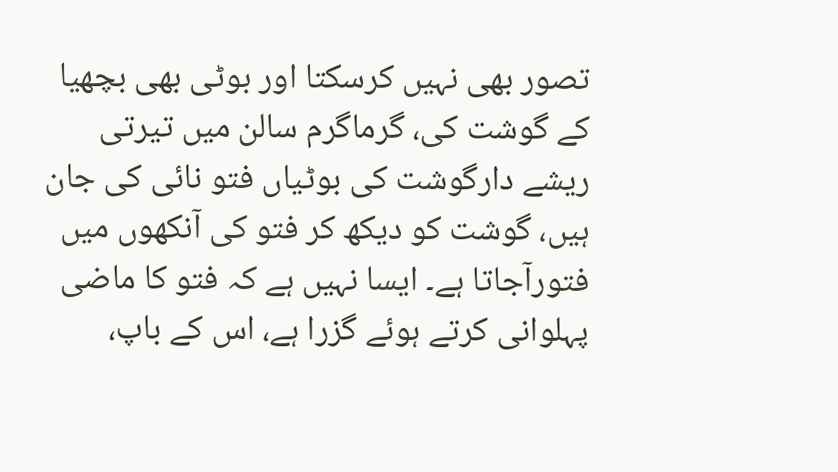تصور بھی نہیں کرسکتا اور بوٹی بھی بچھیا کے گوشت کی، گرماگرم سالن میں تیرتی ریشے دارگوشت کی بوٹیاں فتو نائی کی جان ہیں، گوشت کو دیکھ کر فتو کی آنکھوں میں فتورآجاتا ہے۔ ایسا نہیں ہے کہ فتو کا ماضی پہلوانی کرتے ہوئے گزرا ہے، اس کے باپ،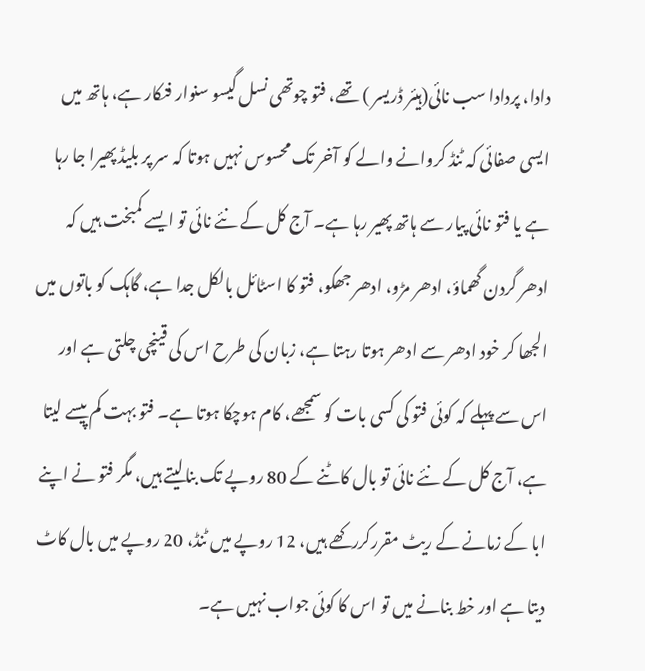دادا، پردادا سب نائی(ہیئر ڈریسر ) تھے، فتو چوتھی نسل گیسو سنوار فنکار ہے، ہاتھ میں ایسی صفائی کہ ٹنڈ کروانے والے کو آخر تک محسوس نہیں ہوتا کہ سر پر بلیڈ پھیرا جا رہا ہے یا فتو نائی پیار سے ہاتھ پھیر رہا ہے۔ آج کل کے نئے نائی تو ایسے کمبخت ہیں کہ ادھر گردن گھماؤ، ادھر مڑو، ادھر جھکو، فتو کا اسٹائل بالکل جدا ہے، گاہک کو باتوں میں الجھا کر خود ادھر سے ادھر ہوتا رہتا ہے، زبان کی طرح اس کی قینچی چلتی ہے اور اس سے پہلے کہ کوئی فتو کی کسی بات کو سمجھے، کام ہوچکا ہوتا ہے۔ فتو بہت کم پیسے لیتا ہے، آج کل کے نئے نائی تو بال کاٹنے کے 80 روپے تک بنالیتے ہیں، مگر فتو نے اپنے ابا کے زمانے کے ریٹ مقررکررکھے ہیں، 12 روپے میں ٹنڈ، 20 روپے میں بال کاٹ دیتا ہے اور خط بنانے میں تو اس کا کوئی جواب نہیں ہے۔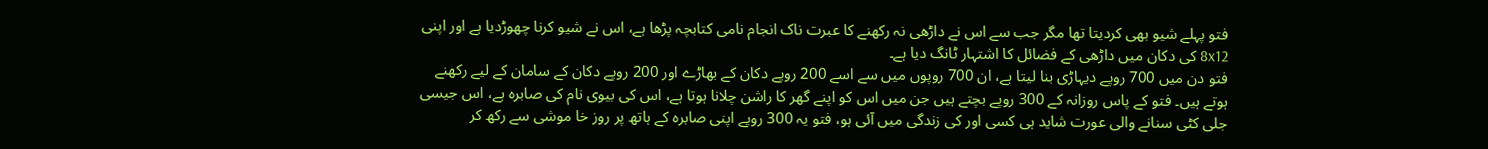فتو پہلے شیو بھی کردیتا تھا مگر جب سے اس نے داڑھی نہ رکھنے کا عبرت ناک انجام نامی کتابچہ پڑھا ہے، اس نے شیو کرنا چھوڑدیا ہے اور اپنی 8x12 کی دکان میں داڑھی کے فضائل کا اشتہار ٹانگ دیا ہے۔
فتو دن میں 700 روپے دیہاڑی بنا لیتا ہے، ان 700 روپوں میں سے اسے 200 روپے دکان کے بھاڑے اور 200 روپے دکان کے سامان کے لیے رکھنے ہوتے ہیں۔ فتو کے پاس روزانہ کے 300 روپے بچتے ہیں جن میں اس کو اپنے گھر کا راشن چلانا ہوتا ہے، اس کی بیوی نام کی صابرہ ہے، اس جیسی جلی کٹی سنانے والی عورت شاید ہی کسی اور کی زندگی میں آئی ہو، فتو یہ 300 روپے اپنی صابرہ کے ہاتھ پر روز خا موشی سے رکھ کر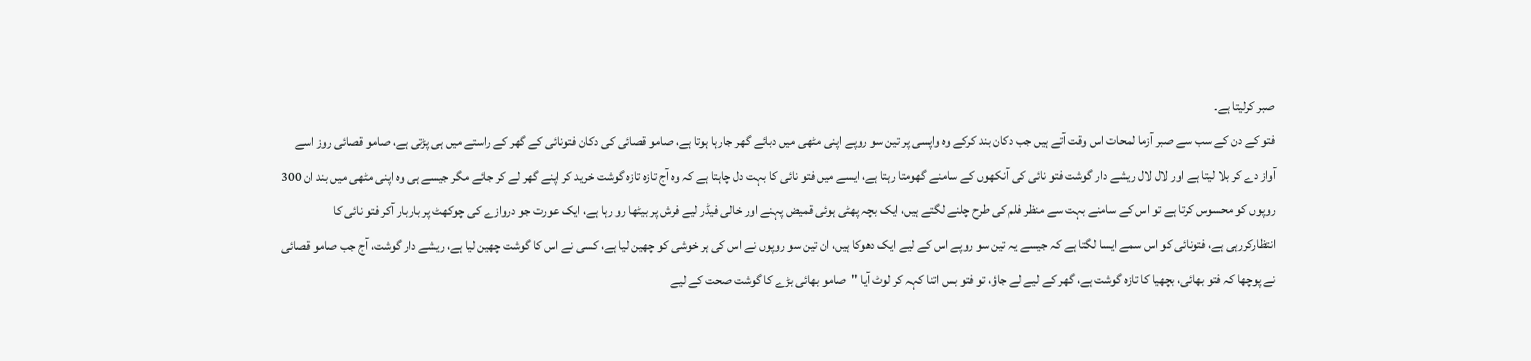صبر کرلیتا ہے۔
فتو کے دن کے سب سے صبر آزما لمحات اس وقت آتے ہیں جب دکان بند کرکے وہ واپسی پر تین سو روپے اپنی مٹھی میں دبائے گھر جارہا ہوتا ہے، صامو قصائی کی دکان فتونائی کے گھر کے راستے میں ہی پڑتی ہے، صامو قصائی روز اسے آواز دے کر بلا لیتا ہے اور لال لال ریشے دار گوشت فتو نائی کی آنکھوں کے سامنے گھومتا رہتا ہے، ایسے میں فتو نائی کا بہت دل چاہتا ہے کہ وہ آج تازہ تازہ گوشت خرید کر اپنے گھر لے کر جائے مگر جیسے ہی وہ اپنی مٹھی میں بند ان 300 روپوں کو محسوس کرتا ہے تو اس کے سامنے بہت سے منظر فلم کی طرح چلنے لگتے ہیں، ایک بچہ پھٹی ہوئی قمیض پہنے اور خالی فیڈر لیے فرش پر بیٹھا رو رہا ہے، ایک عورت جو دروازے کی چوکھٹ پر باربار آکر فتو نائی کا انتظارکررہی ہے، فتونائی کو اس سمے ایسا لگتا ہے کہ جیسے یہ تین سو روپے اس کے لیے ایک دھوکا ہیں، ان تین سو روپوں نے اس کی ہر خوشی کو چھین لیا ہے، کسی نے اس کا گوشت چھین لیا ہے، ریشے دار گوشت، آج جب صامو قصائی نے پوچھا کہ فتو بھائی، بچھیا کا تازہ گوشت ہے، گھر کے لیے لے جاؤ، تو فتو بس اتنا کہہ کر لوٹ آیا ''صامو بھائی بڑے کا گوشت صحت کے لیے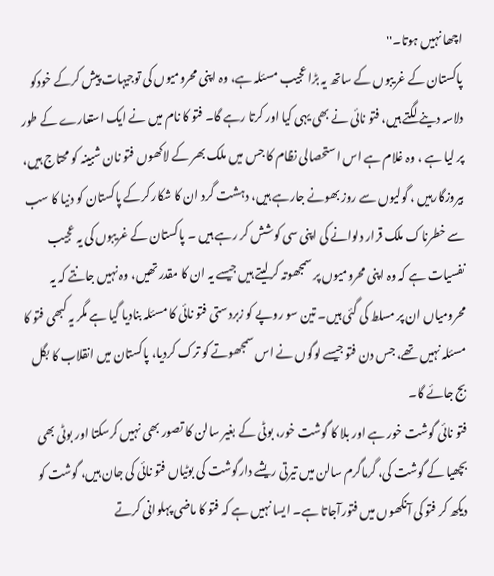اچھا نہیں ہوتا۔''
پاکستان کے غریبوں کے ساتھ یہ بڑا عجیب مسئلہ ہے، وہ اپنی محرومیوں کی توجیہات پیش کرکے خودکو دلاسہ دینے لگتے ہیں، فتو نائی نے بھی یہی کیا اور کرتا رہے گا۔ فتو کا نام میں نے ایک استعارے کے طور پر لیا ہے ، وہ غلام ہے اس استحصالی نظام کا جس میں ملک بھر کے لاکھوں فتو نان شبینہ کو محتاج ہیں، بیروزگارہیں ، گولیوں سے روز بھونے جارہے ہیں، دہشت گرد ان کا شکار کرکے پاکستان کو دنیا کا سب سے خطرناک ملک قرار دلوانے کی اپنی سی کوشش کر رہے ہیں ۔ پاکستان کے غریبوں کی یہ عجیب نفسیات ہے کہ وہ اپنی محرومیوں پر سمجھوتہ کرلیتے ہیں جیسے یہ ان کا مقدر تھیں، وہ نہیں جانتے کہ یہ محرومیاں ان پر مسلط کی گئی ہیں۔ تین سو روپے کو زبردستی فتو نائی کا مسئلہ بنادیا گیا ہے مگر یہ کبھی فتو کا مسئلہ نہیں تھے، جس دن فتو جیسے لوگوں نے اس سمجھوتے کو ترک کردیا، پاکستان میں انقلاب کا بگل بج جائے گا۔
فتو نائی گوشت خور ہے اور بلا کا گوشت خور، بوٹی کے بغیر سالن کا تصور بھی نہیں کرسکتا اور بوٹی بھی بچھیا کے گوشت کی، گرماگرم سالن میں تیرتی ریشے دارگوشت کی بوٹیاں فتو نائی کی جان ہیں، گوشت کو دیکھ کر فتو کی آنکھوں میں فتورآجاتا ہے۔ ایسا نہیں ہے کہ فتو کا ماضی پہلوانی کرتے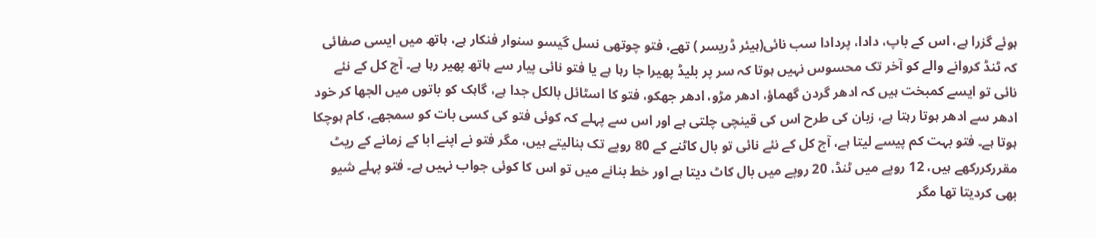ہوئے گزرا ہے، اس کے باپ، دادا، پردادا سب نائی(ہیئر ڈریسر ) تھے، فتو چوتھی نسل گیسو سنوار فنکار ہے، ہاتھ میں ایسی صفائی کہ ٹنڈ کروانے والے کو آخر تک محسوس نہیں ہوتا کہ سر پر بلیڈ پھیرا جا رہا ہے یا فتو نائی پیار سے ہاتھ پھیر رہا ہے۔ آج کل کے نئے نائی تو ایسے کمبخت ہیں کہ ادھر گردن گھماؤ، ادھر مڑو، ادھر جھکو، فتو کا اسٹائل بالکل جدا ہے، گاہک کو باتوں میں الجھا کر خود ادھر سے ادھر ہوتا رہتا ہے، زبان کی طرح اس کی قینچی چلتی ہے اور اس سے پہلے کہ کوئی فتو کی کسی بات کو سمجھے، کام ہوچکا ہوتا ہے۔ فتو بہت کم پیسے لیتا ہے، آج کل کے نئے نائی تو بال کاٹنے کے 80 روپے تک بنالیتے ہیں، مگر فتو نے اپنے ابا کے زمانے کے ریٹ مقررکررکھے ہیں، 12 روپے میں ٹنڈ، 20 روپے میں بال کاٹ دیتا ہے اور خط بنانے میں تو اس کا کوئی جواب نہیں ہے۔ فتو پہلے شیو بھی کردیتا تھا مگر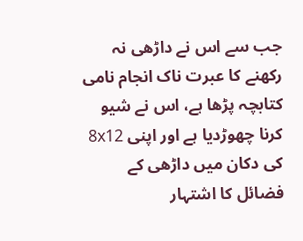جب سے اس نے داڑھی نہ رکھنے کا عبرت ناک انجام نامی کتابچہ پڑھا ہے، اس نے شیو کرنا چھوڑدیا ہے اور اپنی 8x12 کی دکان میں داڑھی کے فضائل کا اشتہار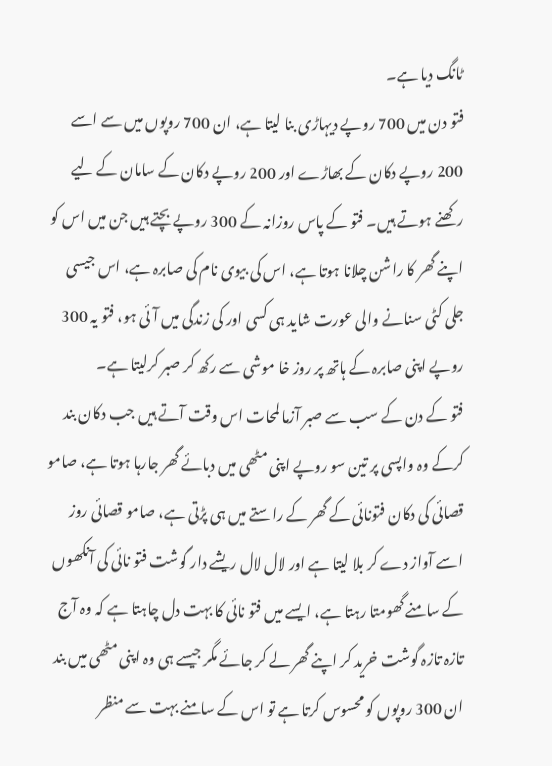ٹانگ دیا ہے۔
فتو دن میں 700 روپے دیہاڑی بنا لیتا ہے، ان 700 روپوں میں سے اسے 200 روپے دکان کے بھاڑے اور 200 روپے دکان کے سامان کے لیے رکھنے ہوتے ہیں۔ فتو کے پاس روزانہ کے 300 روپے بچتے ہیں جن میں اس کو اپنے گھر کا راشن چلانا ہوتا ہے، اس کی بیوی نام کی صابرہ ہے، اس جیسی جلی کٹی سنانے والی عورت شاید ہی کسی اور کی زندگی میں آئی ہو، فتو یہ 300 روپے اپنی صابرہ کے ہاتھ پر روز خا موشی سے رکھ کر صبر کرلیتا ہے۔
فتو کے دن کے سب سے صبر آزما لمحات اس وقت آتے ہیں جب دکان بند کرکے وہ واپسی پر تین سو روپے اپنی مٹھی میں دبائے گھر جارہا ہوتا ہے، صامو قصائی کی دکان فتونائی کے گھر کے راستے میں ہی پڑتی ہے، صامو قصائی روز اسے آواز دے کر بلا لیتا ہے اور لال لال ریشے دار گوشت فتو نائی کی آنکھوں کے سامنے گھومتا رہتا ہے، ایسے میں فتو نائی کا بہت دل چاہتا ہے کہ وہ آج تازہ تازہ گوشت خرید کر اپنے گھر لے کر جائے مگر جیسے ہی وہ اپنی مٹھی میں بند ان 300 روپوں کو محسوس کرتا ہے تو اس کے سامنے بہت سے منظر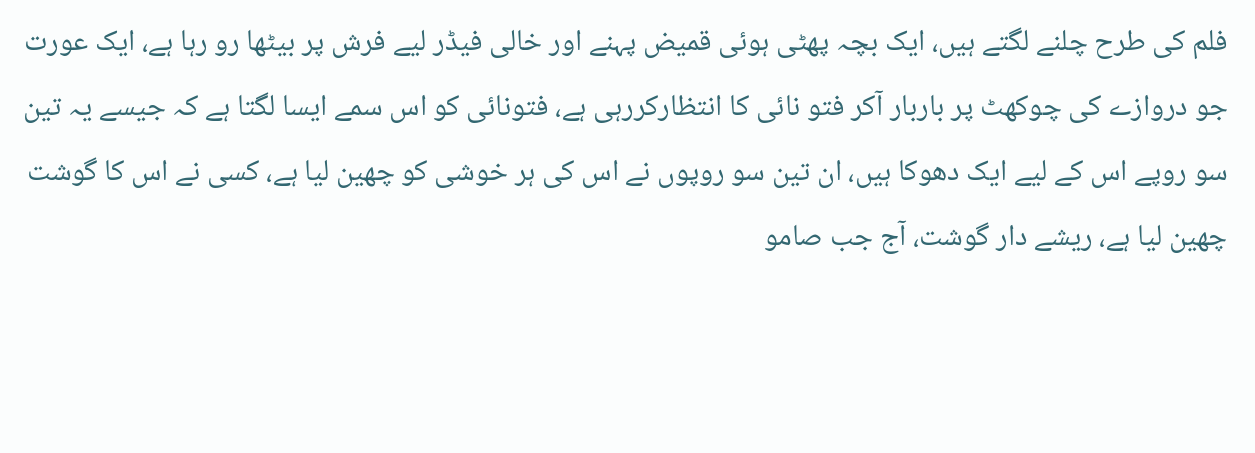فلم کی طرح چلنے لگتے ہیں، ایک بچہ پھٹی ہوئی قمیض پہنے اور خالی فیڈر لیے فرش پر بیٹھا رو رہا ہے، ایک عورت جو دروازے کی چوکھٹ پر باربار آکر فتو نائی کا انتظارکررہی ہے، فتونائی کو اس سمے ایسا لگتا ہے کہ جیسے یہ تین سو روپے اس کے لیے ایک دھوکا ہیں، ان تین سو روپوں نے اس کی ہر خوشی کو چھین لیا ہے، کسی نے اس کا گوشت چھین لیا ہے، ریشے دار گوشت، آج جب صامو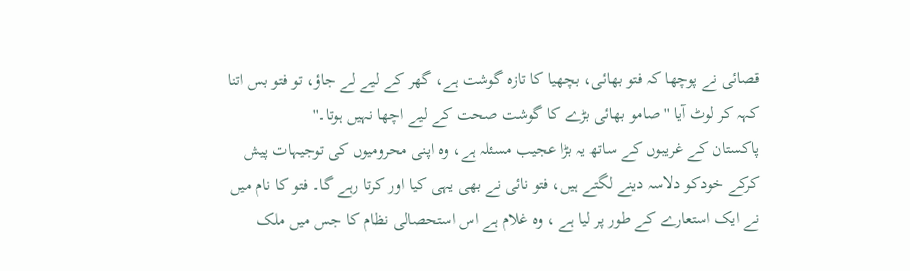قصائی نے پوچھا کہ فتو بھائی، بچھیا کا تازہ گوشت ہے، گھر کے لیے لے جاؤ، تو فتو بس اتنا کہہ کر لوٹ آیا ''صامو بھائی بڑے کا گوشت صحت کے لیے اچھا نہیں ہوتا۔''
پاکستان کے غریبوں کے ساتھ یہ بڑا عجیب مسئلہ ہے، وہ اپنی محرومیوں کی توجیہات پیش کرکے خودکو دلاسہ دینے لگتے ہیں، فتو نائی نے بھی یہی کیا اور کرتا رہے گا۔ فتو کا نام میں نے ایک استعارے کے طور پر لیا ہے ، وہ غلام ہے اس استحصالی نظام کا جس میں ملک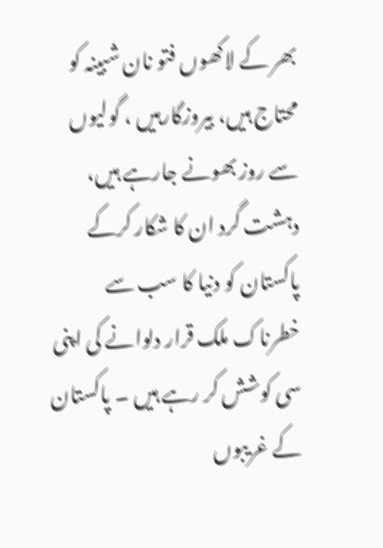بھر کے لاکھوں فتو نان شبینہ کو محتاج ہیں، بیروزگارہیں ، گولیوں سے روز بھونے جارہے ہیں، دہشت گرد ان کا شکار کرکے پاکستان کو دنیا کا سب سے خطرناک ملک قرار دلوانے کی اپنی سی کوشش کر رہے ہیں ۔ پاکستان کے غریبوں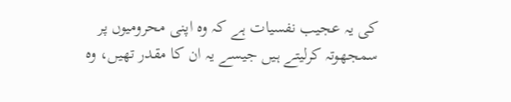کی یہ عجیب نفسیات ہے کہ وہ اپنی محرومیوں پر سمجھوتہ کرلیتے ہیں جیسے یہ ان کا مقدر تھیں، وہ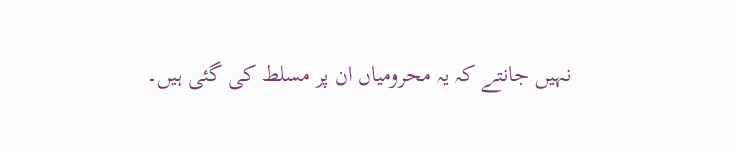نہیں جانتے کہ یہ محرومیاں ان پر مسلط کی گئی ہیں۔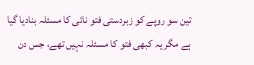تین سو روپے کو زبردستی فتو نائی کا مسئلہ بنادیا گیا ہے مگر یہ کبھی فتو کا مسئلہ نہیں تھے، جس دن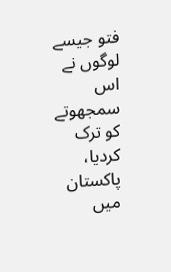فتو جیسے لوگوں نے اس سمجھوتے کو ترک کردیا، پاکستان میں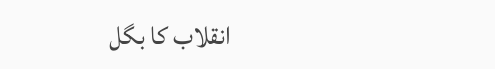انقلاب کا بگل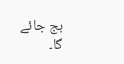بج جائے گا۔